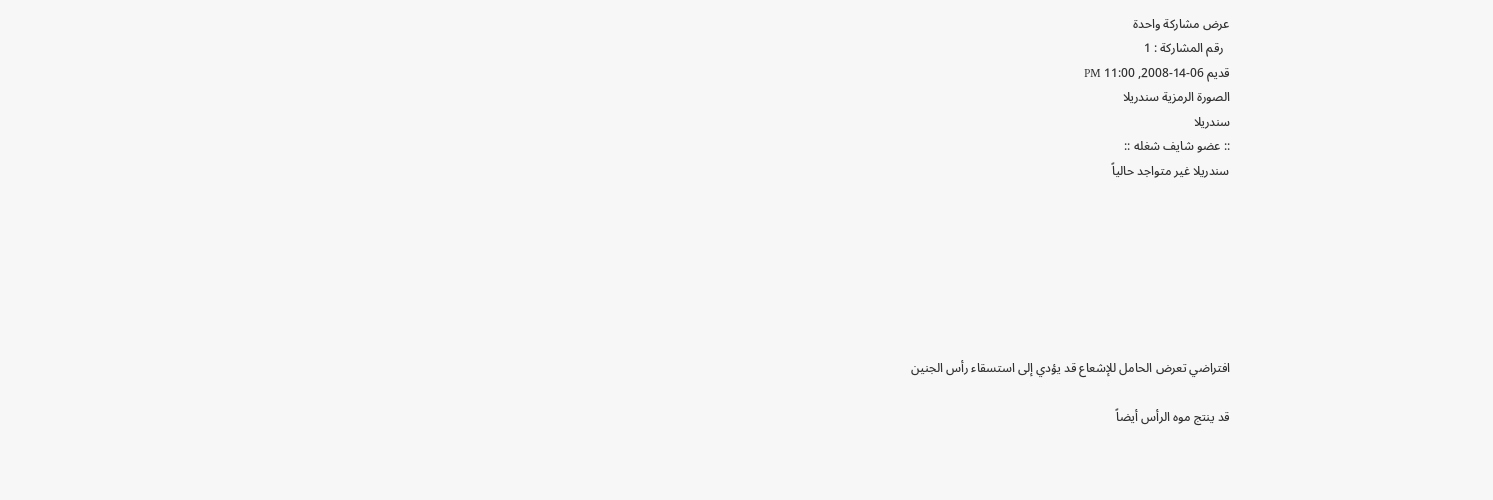عرض مشاركة واحدة
  رقم المشاركة : 1
قديم 06-14-2008, 11:00 PM
الصورة الرمزية سندريلا
سندريلا
:: عضو شايف شغله ::
سندريلا غير متواجد حالياً







افتراضي تعرض الحامل للإشعاع قد يؤدي إلى استسقاء رأس الجنين

قد ينتج موه الرأس أيضاً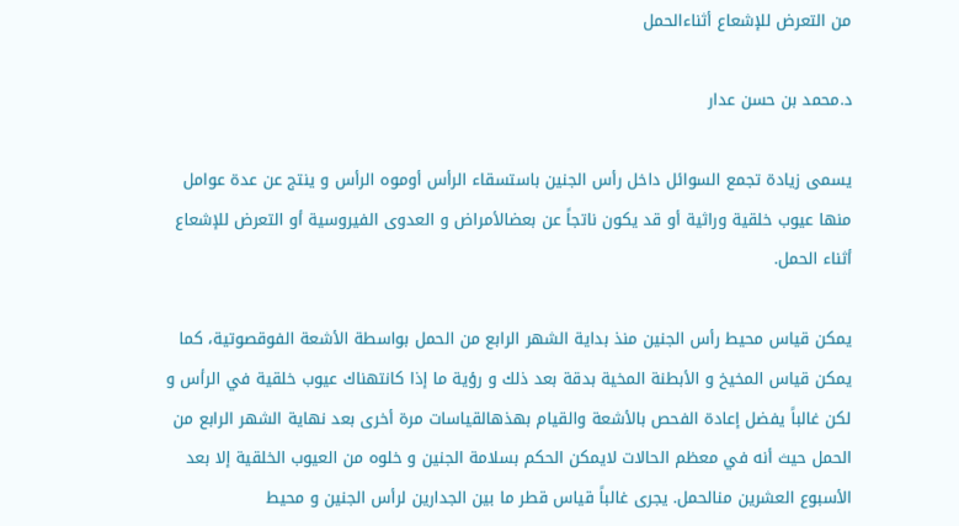من التعرض للإشعاع أثناءالحمل

د.محمد بن حسن عدار

يسمى زيادة تجمع السوائل داخل رأس الجنين باستسقاء الرأس أوموه الرأس و ينتج عن عدة عوامل منها عيوب خلقية وراثية أو قد يكون ناتجاً عن بعضالأمراض و العدوى الفيروسية أو التعرض للإشعاع أثناء الحمل.

يمكن قياس محيط رأس الجنين منذ بداية الشهر الرابع من الحمل بواسطة الأشعة الفوقصوتية، كما يمكن قياس المخيخ و الأبطنة المخية بدقة بعد ذلك و رؤية ما إذا كانتهناك عيوب خلقية في الرأس و لكن غالباً يفضل إعادة الفحص بالأشعة والقيام بهذهالقياسات مرة أخرى بعد نهاية الشهر الرابع من الحمل حيث أنه في معظم الحالات لايمكن الحكم بسلامة الجنين و خلوه من العيوب الخلقية إلا بعد الأسبوع العشرين منالحمل. يجرى غالباً قياس قطر ما بين الجدارين لرأس الجنين و محيط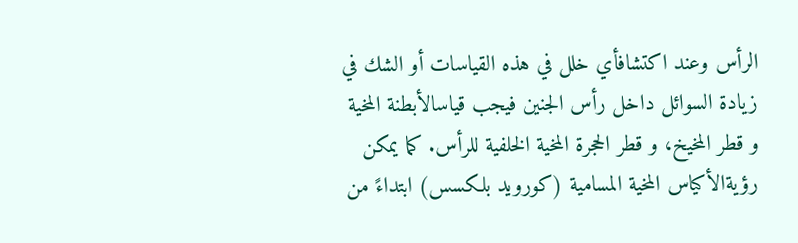الرأس وعند اكتشافأي خلل في هذه القياسات أو الشك في زيادة السوائل داخل رأس الجنين فيجب قياسالأبطنة المخية و قطر المخيخ، و قطر الحجرة المخية الخلفية للرأس. كما يمكن رؤيةالأكياس المخية المسامية (كورويد بلكسس) ابتداءً من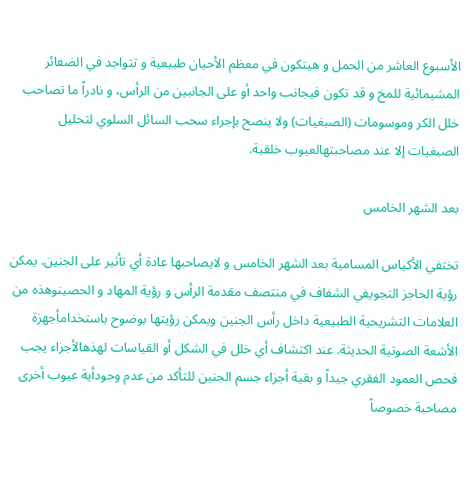الأسبوع العاشر من الحمل و هيتكون في معظم الأحيان طبيعية و تتواجد في الضفائر المشيمائية للمخ و قد تكون فيجانب واحد أو على الجانبين من الرأس، و نادراً ما تصاحب خلل الكر وموسومات (الصبغيات) ولا ينصح بإجراء سحب السائل السلوي لتحليل الصبغيات إلا عند مصاحبتهالعيوب خلقية.

بعد الشهر الخامس

تختفي الأكياس المسامية بعد الشهر الخامس و لايصاحبها عادة أي تأثير على الجنين. يمكن رؤية الحاجز التجويفي الشفاف في منتصف مقدمة الرأس و رؤية المهاد و الحصينوهذه من العلامات التشريحية الطبيعية داخل رأس الجنين ويمكن رؤيتها بوضوح باستخدامأجهزة الأشعة الصوتية الحديثة. عند اكتشاف أي خلل في الشكل أو القياسات لهذهالأجزاء يجب فحص العمود الفقري جيداً و بقية أجزاء جسم الجنين للتأكد من عدم وجودأية عيوب أخرى مصاحبة خصوصاً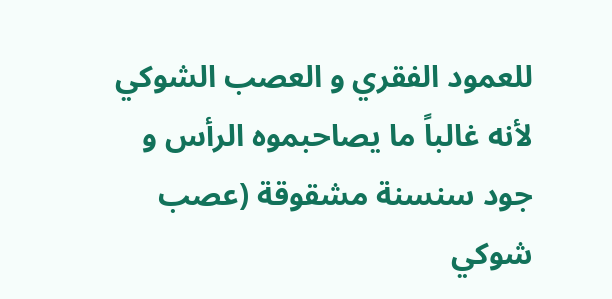للعمود الفقري و العصب الشوكي لأنه غالباً ما يصاحبموه الرأس و جود سنسنة مشقوقة (عصب شوكي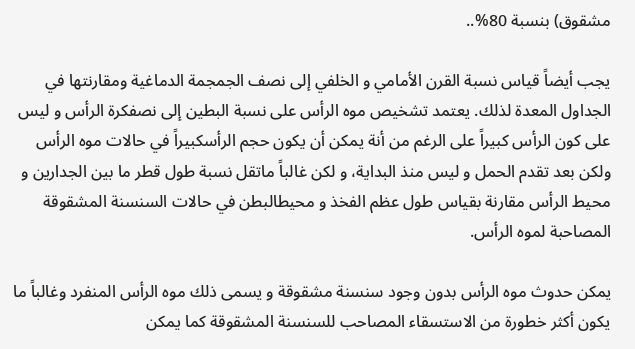مشقوق) بنسبة 80%..

يجب أيضاً قياس نسبة القرن الأمامي و الخلفي إلى نصف الجمجمة الدماغية ومقارنتها في الجداول المعدة لذلك. يعتمد تشخيص موه الرأس على نسبة البطين إلى نصفكرة الرأس و ليس على كون الرأس كبيراً على الرغم من أنة يمكن أن يكون حجم الرأسكبيراً في حالات موه الرأس ولكن بعد تقدم الحمل و ليس منذ البداية، و لكن غالباً ماتقل نسبة طول قطر ما بين الجدارين و محيط الرأس مقارنة بقياس طول عظم الفخذ و محيطالبطن في حالات السنسنة المشقوقة المصاحبة لموه الرأس.

يمكن حدوث موه الرأس بدون وجود سنسنة مشقوقة و يسمى ذلك موه الرأس المنفرد وغالباً ما يكون أكثر خطورة من الاستسقاء المصاحب للسنسنة المشقوقة كما يمكن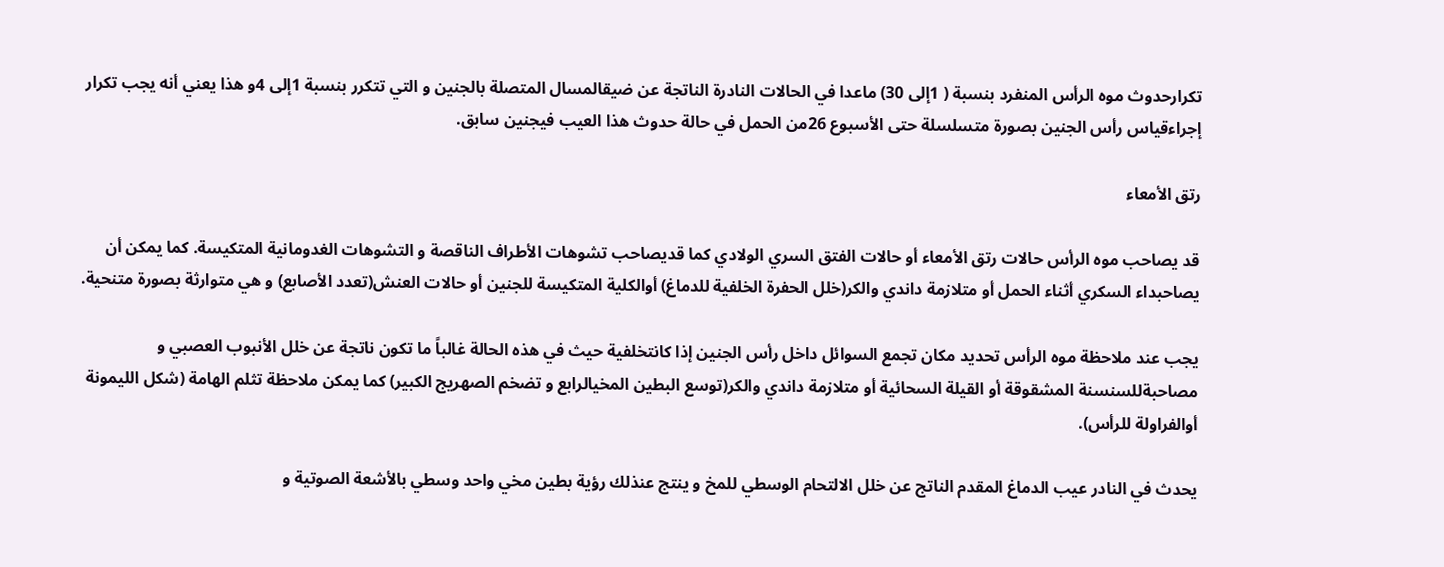تكرارحدوث موه الرأس المنفرد بنسبة ( 1إلى 30) ماعدا في الحالات النادرة الناتجة عن ضيقالمسال المتصلة بالجنين و التي تتكرر بنسبة 1إلى 4و هذا يعني أنه يجب تكرار إجراءقياس رأس الجنين بصورة متسلسلة حتى الأسبوع 26من الحمل في حالة حدوث هذا العيب فيجنين سابق.

رتق الأمعاء

قد يصاحب موه الرأس حالات رتق الأمعاء أو حالات الفتق السري الولادي كما قديصاحب تشوهات الأطراف الناقصة و التشوهات الغدومانية المتكيسة. كما يمكن أن يصاحبداء السكري أثناء الحمل أو متلازمة داندي والكر(خلل الحفرة الخلفية للدماغ) أوالكلية المتكيسة للجنين أو حالات العنش(تعدد الأصابع) و هي متوارثة بصورة متنحية.

يجب عند ملاحظة موه الرأس تحديد مكان تجمع السوائل داخل رأس الجنين إذا كانتخلفية حيث في هذه الحالة غالباً ما تكون ناتجة عن خلل الأنبوب العصبي و مصاحبةللسنسنة المشقوقة أو القيلة السحائية أو متلازمة داندي والكر(توسع البطين المخيالرابع و تضخم الصهريج الكبير) كما يمكن ملاحظة تثلم الهامة (شكل الليمونة أوالفراولة للرأس).

يحدث في النادر عيب الدماغ المقدم الناتج عن خلل الالتحام الوسطي للمخ و ينتج عنذلك رؤية بطين مخي واحد وسطي بالأشعة الصوتية و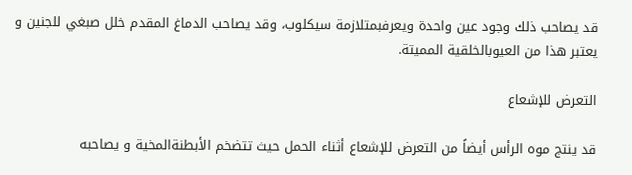قد يصاحب ذلك وجود عين واحدة ويعرفبمتلازمة سيكلوب، وقد يصاحب الدماغ المقدم خلل صبغي للجنين و يعتبر هذا من العيوبالخلقية المميتة.

التعرض للإشعاع

قد ينتج موه الرأس أيضاً من التعرض للإشعاع أثناء الحمل حيث تتضخم الأبطنةالمخية و يصاحبه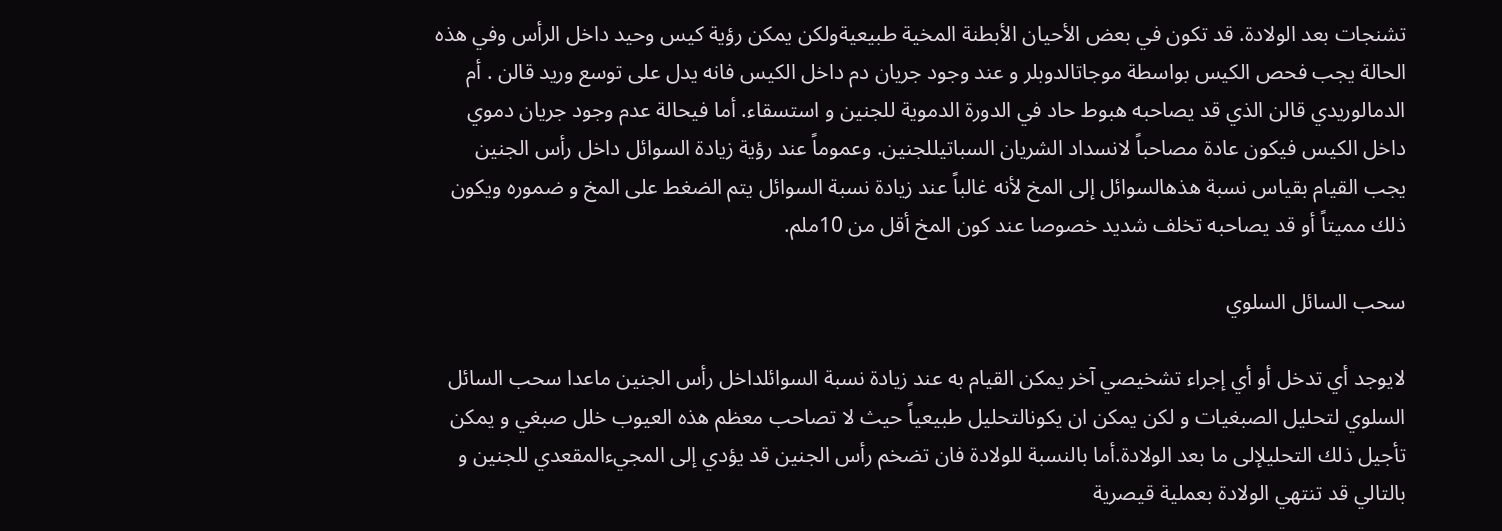تشنجات بعد الولادة. قد تكون في بعض الأحيان الأبطنة المخية طبيعيةولكن يمكن رؤية كيس وحيد داخل الرأس وفي هذه الحالة يجب فحص الكيس بواسطة موجاتالدوبلر و عند وجود جريان دم داخل الكيس فانه يدل على توسع وريد قالن . أم الدمالوريدي قالن الذي قد يصاحبه هبوط حاد في الدورة الدموية للجنين و استسقاء. أما فيحالة عدم وجود جريان دموي داخل الكيس فيكون عادة مصاحباً لانسداد الشريان السباتيللجنين. وعموماً عند رؤية زيادة السوائل داخل رأس الجنين يجب القيام بقياس نسبة هذهالسوائل إلى المخ لأنه غالباً عند زيادة نسبة السوائل يتم الضغط على المخ و ضموره ويكون ذلك مميتاً أو قد يصاحبه تخلف شديد خصوصا عند كون المخ أقل من 10ملم.

سحب السائل السلوي

لايوجد أي تدخل أو أي إجراء تشخيصي آخر يمكن القيام به عند زيادة نسبة السوائلداخل رأس الجنين ماعدا سحب السائل السلوي لتحليل الصبغيات و لكن يمكن ان يكونالتحليل طبيعياً حيث لا تصاحب معظم هذه العيوب خلل صبغي و يمكن تأجيل ذلك التحليلإلى ما بعد الولادة.أما بالنسبة للولادة فان تضخم رأس الجنين قد يؤدي إلى المجيءالمقعدي للجنين و بالتالي قد تنتهي الولادة بعملية قيصرية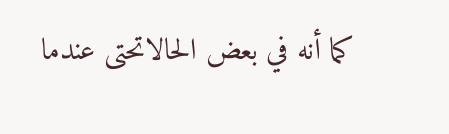كما أنه في بعض الحالاتحتى عندما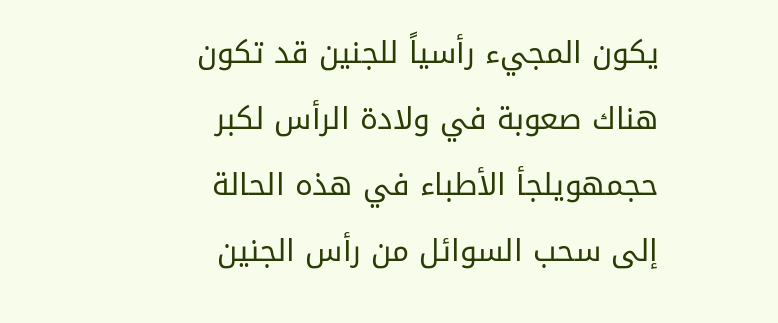يكون المجيء رأسياً للجنين قد تكون هناك صعوبة في ولادة الرأس لكبر حجمهويلجأ الأطباء في هذه الحالة إلى سحب السوائل من رأس الجنين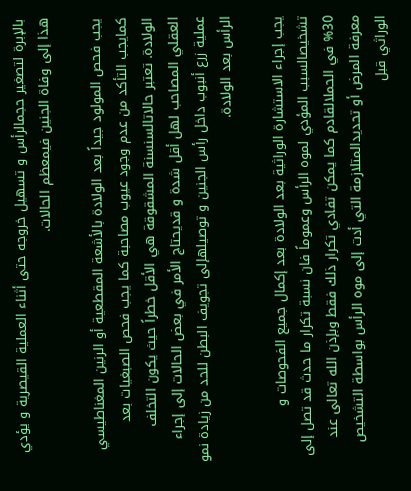بالإبرة لتصغير حجمالرأس و تسهيل خروجه حتى أثناء العملية القيصرية و يؤدي هذا إلى وفاة الجنين فيمعظم الحالات.

يجب فحص المولود جيداً بعد الولادة بالأشعة المقطعية أو الرنين المغناطيسي كمايجب التأكد من عدم وجود عيوب مصاحبة كما يجب فحص الصبغيات بعد الولادة. تعتبر حالاتالسنسنة المشقوقة هي الأقل خطراً حيث يكون التخلف العقلي المصاحب لهل أقل شدة و قديحتاج الأمر في بعض الحالات إلى إجراء عملية زرع أنبوب داخل رأس الجنين و توصيلهإلى تجويف البطن للحد من زيادة نمو الرأس بعد الولادة.

يجب إجراء الاستشارة الوراثية بعد الولادة بعد إكمال جميع الفحوصات و تشخيصالسبب المؤدي لموه الرأس وعموماً فان نسبة تكرار ما حدث قد تصل إلى 30% في الحملالقادم كما يمكن تفادي تكرار ذلك فقط وبإذن الله تعالى عند معرفة المرض أو تحديدالمتلازمة التي أدت إلى موه الرأس بواسطة التشخيص الوراثي قبل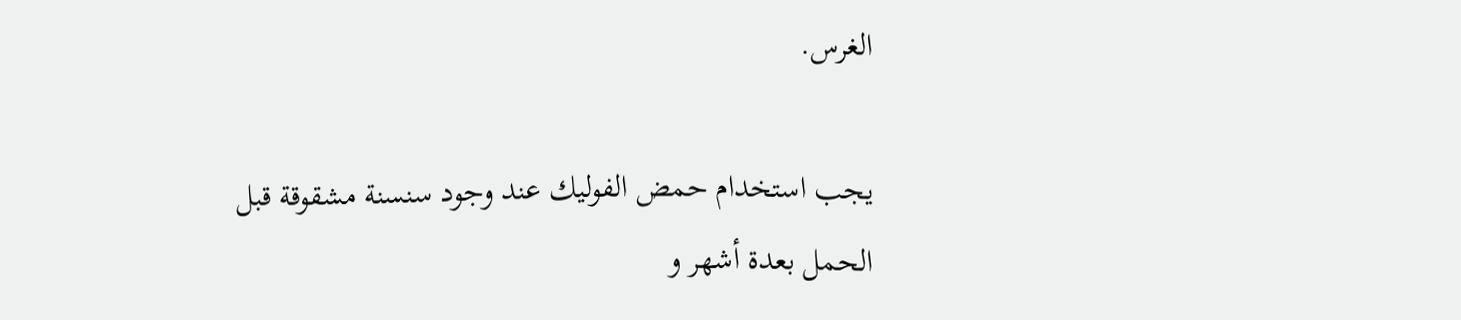الغرس.

يجب استخدام حمض الفوليك عند وجود سنسنة مشقوقة قبل الحمل بعدة أشهر و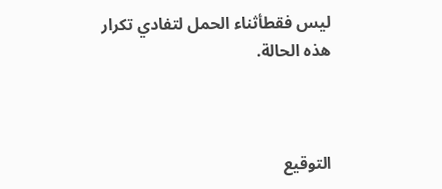ليس فقطأثناء الحمل لتفادي تكرار هذه الحالة.



التوقيع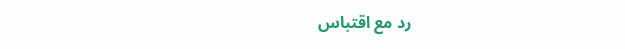رد مع اقتباس